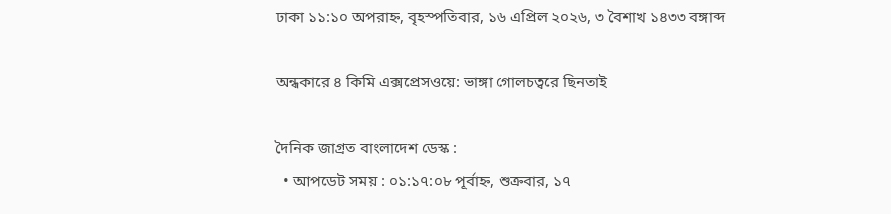ঢাকা ১১:১০ অপরাহ্ন, বৃহস্পতিবার, ১৬ এপ্রিল ২০২৬, ৩ বৈশাখ ১৪৩৩ বঙ্গাব্দ

অন্ধকারে ৪ কিমি এক্সপ্রেসওয়ে: ভাঙ্গা গোলচত্বরে ছিনতাই

দৈনিক জাগ্রত বাংলাদেশ ডেস্ক :
  • আপডেট সময় : ০১:১৭:০৮ পূর্বাহ্ন, শুক্রবার, ১৭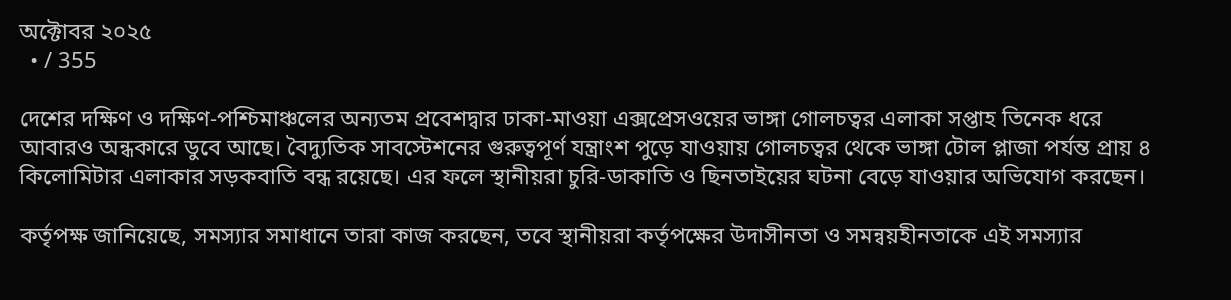অক্টোবর ২০২৫
  • / 355

দেশের দক্ষিণ ও দক্ষিণ-পশ্চিমাঞ্চলের অন্যতম প্রবেশদ্বার ঢাকা-মাওয়া এক্সপ্রেসওয়ের ভাঙ্গা গোলচত্বর এলাকা সপ্তাহ তিনেক ধরে আবারও অন্ধকারে ডুবে আছে। বৈদ্যুতিক সাবস্টেশনের গুরুত্বপূর্ণ যন্ত্রাংশ পুড়ে যাওয়ায় গোলচত্বর থেকে ভাঙ্গা টোল প্লাজা পর্যন্ত প্রায় ৪ কিলোমিটার এলাকার সড়কবাতি বন্ধ রয়েছে। এর ফলে স্থানীয়রা চুরি-ডাকাতি ও ছিনতাইয়ের ঘটনা বেড়ে যাওয়ার অভিযোগ করছেন।

কর্তৃপক্ষ জানিয়েছে, সমস্যার সমাধানে তারা কাজ করছেন, তবে স্থানীয়রা কর্তৃপক্ষের উদাসীনতা ও সমন্বয়হীনতাকে এই সমস্যার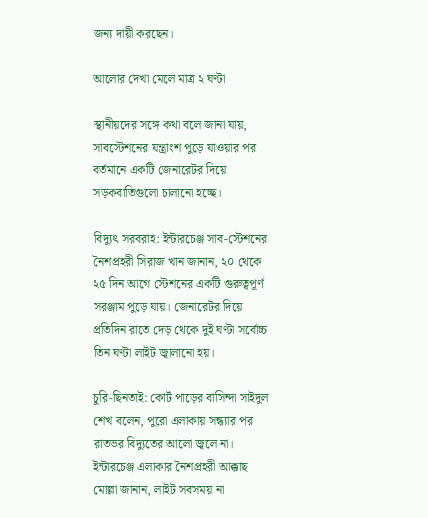জন্য দায়ী করছেন।

আলোর দেখা মেলে মাত্র ২ ঘণ্টা

স্থানীয়দের সঙ্গে কথা বলে জানা যায়, সাবস্টেশনের যন্ত্রাংশ পুড়ে যাওয়ার পর বর্তমানে একটি জেনারেটর দিয়ে সড়কবাতিগুলো চালানো হচ্ছে।

বিদ্যুৎ সরবরাহ: ইন্টারচেঞ্জ সাব-স্টেশনের নৈশপ্রহরী সিরাজ খান জানান, ২০ থেকে ২৫ দিন আগে স্টেশনের একটি গুরুত্বপূর্ণ সরঞ্জাম পুড়ে যায়। জেনারেটর দিয়ে প্রতিদিন রাতে দেড় থেকে দুই ঘণ্টা সর্বোচ্চ তিন ঘণ্টা লাইট জ্বালানো হয়।

চুরি-ছিনতাই: কোর্ট পাড়ের বাসিন্দা সাইদুল শেখ বলেন, পুরো এলাকায় সন্ধ্যার পর রাতভর বিদ্যুতের আলো জ্বলে না। ইন্টারচেঞ্জ এলাকার নৈশপ্রহরী আক্কাছ মোল্লা জানান, লাইট সবসময় না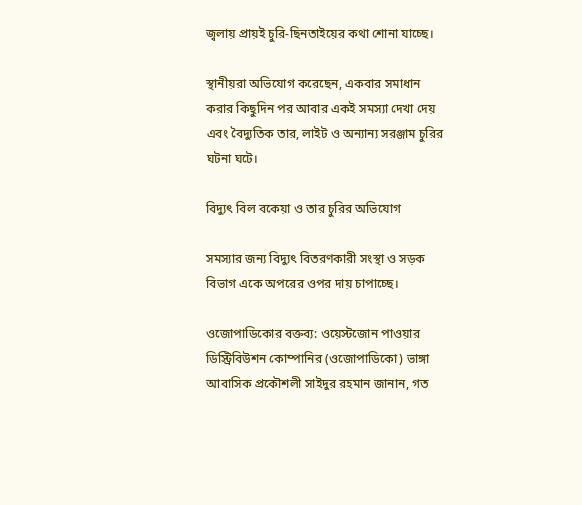জ্বলায় প্রায়ই চুরি-ছিনতাইয়ের কথা শোনা যাচ্ছে।

স্থানীয়রা অভিযোগ করেছেন, একবার সমাধান করার কিছুদিন পর আবার একই সমস্যা দেখা দেয় এবং বৈদ্যুতিক তার, লাইট ও অন্যান্য সরঞ্জাম চুরির ঘটনা ঘটে।

বিদ্যুৎ বিল বকেয়া ও তার চুরির অভিযোগ

সমস্যার জন্য বিদ্যুৎ বিতরণকারী সংস্থা ও সড়ক বিভাগ একে অপরের ওপর দায় চাপাচ্ছে।

ওজোপাডিকোর বক্তব্য: ওয়েস্টজোন পাওয়ার ডিস্ট্রিবিউশন কোম্পানির (ওজোপাডিকো) ভাঙ্গা আবাসিক প্রকৌশলী সাইদুর রহমান জানান, গত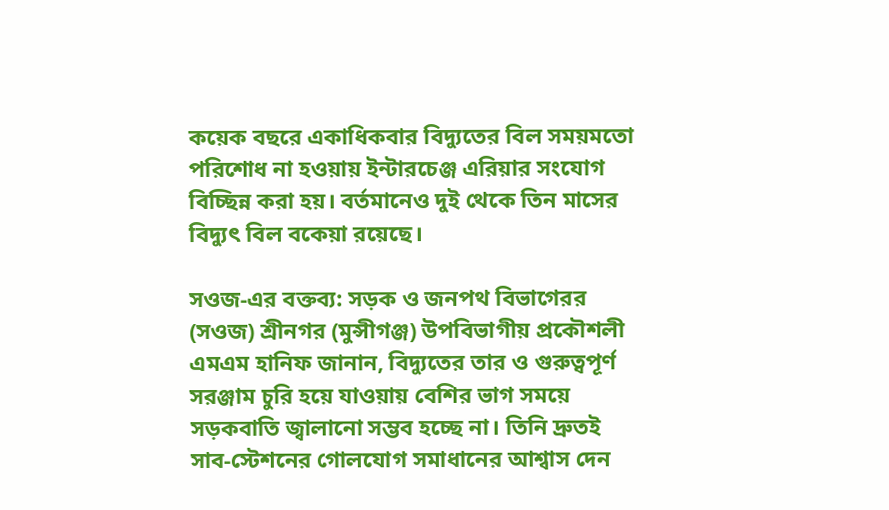কয়েক বছরে একাধিকবার বিদ্যুতের বিল সময়মতো পরিশোধ না হওয়ায় ইন্টারচেঞ্জ এরিয়ার সংযোগ বিচ্ছিন্ন করা হয়। বর্তমানেও দুই থেকে তিন মাসের বিদ্যুৎ বিল বকেয়া রয়েছে।

সওজ-এর বক্তব্য: সড়ক ও জনপথ বিভাগেরর (সওজ) শ্রীনগর (মুন্সীগঞ্জ) উপবিভাগীয় প্রকৌশলী এমএম হানিফ জানান, বিদ্যুতের তার ও গুরুত্বপূর্ণ সরঞ্জাম চুরি হয়ে যাওয়ায় বেশির ভাগ সময়ে সড়কবাতি জ্বালানো সম্ভব হচ্ছে না। তিনি দ্রুতই সাব-স্টেশনের গোলযোগ সমাধানের আশ্বাস দেন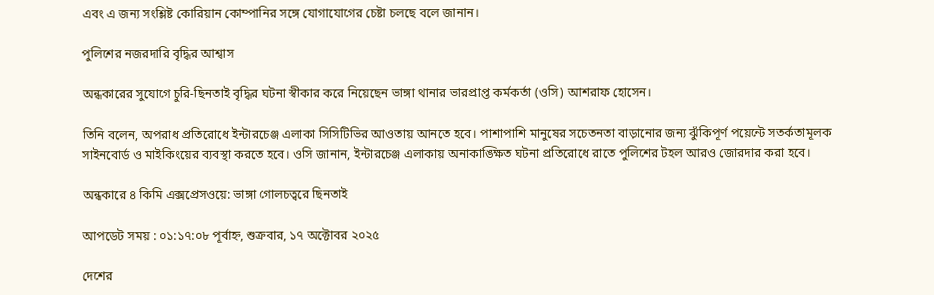এবং এ জন্য সংশ্লিষ্ট কোরিয়ান কোম্পানির সঙ্গে যোগাযোগের চেষ্টা চলছে বলে জানান।

পুলিশের নজরদারি বৃদ্ধির আশ্বাস

অন্ধকারের সুযোগে চুরি-ছিনতাই বৃদ্ধির ঘটনা স্বীকার করে নিয়েছেন ভাঙ্গা থানার ভারপ্রাপ্ত কর্মকর্তা (ওসি) আশরাফ হোসেন।

তিনি বলেন, অপরাধ প্রতিরোধে ইন্টারচেঞ্জ এলাকা সিসিটিভির আওতায় আনতে হবে। পাশাপাশি মানুষের সচেতনতা বাড়ানোর জন্য ঝুঁকিপূর্ণ পয়েন্টে সতর্কতামূলক সাইনবোর্ড ও মাইকিংয়ের ব্যবস্থা করতে হবে। ওসি জানান, ইন্টারচেঞ্জ এলাকায় অনাকাঙ্ক্ষিত ঘটনা প্রতিরোধে রাতে পুলিশের টহল আরও জোরদার করা হবে।

অন্ধকারে ৪ কিমি এক্সপ্রেসওয়ে: ভাঙ্গা গোলচত্বরে ছিনতাই

আপডেট সময় : ০১:১৭:০৮ পূর্বাহ্ন, শুক্রবার, ১৭ অক্টোবর ২০২৫

দেশের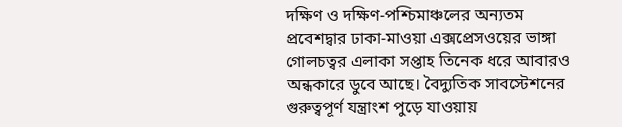দক্ষিণ ও দক্ষিণ-পশ্চিমাঞ্চলের অন্যতম প্রবেশদ্বার ঢাকা-মাওয়া এক্সপ্রেসওয়ের ভাঙ্গা গোলচত্বর এলাকা সপ্তাহ তিনেক ধরে আবারও অন্ধকারে ডুবে আছে। বৈদ্যুতিক সাবস্টেশনের গুরুত্বপূর্ণ যন্ত্রাংশ পুড়ে যাওয়ায়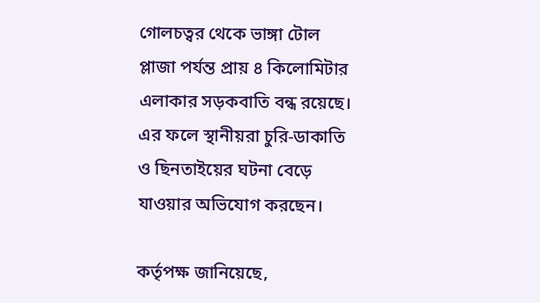গোলচত্বর থেকে ভাঙ্গা টোল প্লাজা পর্যন্ত প্রায় ৪ কিলোমিটার এলাকার সড়কবাতি বন্ধ রয়েছে। এর ফলে স্থানীয়রা চুরি-ডাকাতি ও ছিনতাইয়ের ঘটনা বেড়ে যাওয়ার অভিযোগ করছেন।

কর্তৃপক্ষ জানিয়েছে,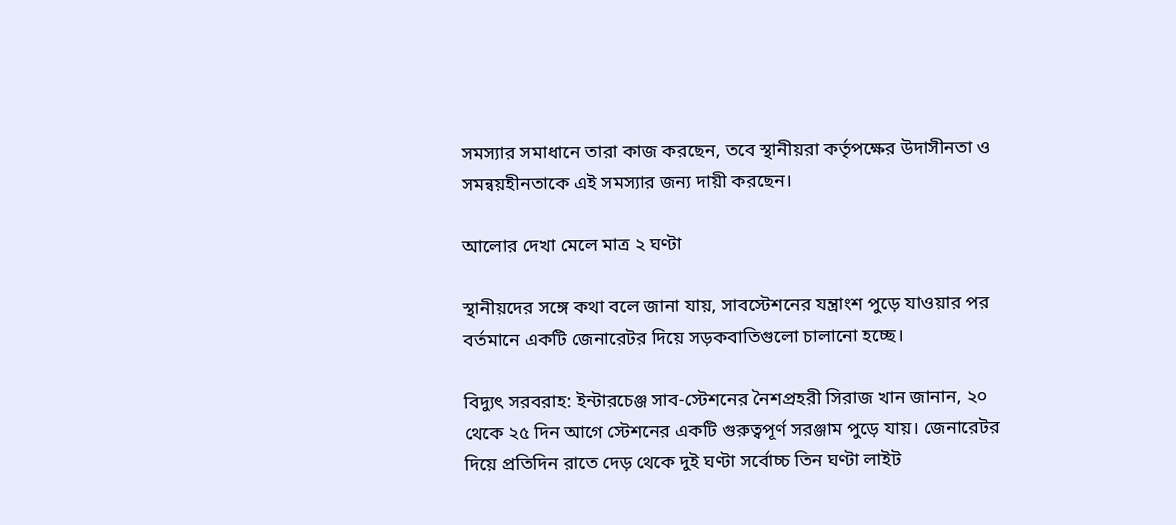সমস্যার সমাধানে তারা কাজ করছেন, তবে স্থানীয়রা কর্তৃপক্ষের উদাসীনতা ও সমন্বয়হীনতাকে এই সমস্যার জন্য দায়ী করছেন।

আলোর দেখা মেলে মাত্র ২ ঘণ্টা

স্থানীয়দের সঙ্গে কথা বলে জানা যায়, সাবস্টেশনের যন্ত্রাংশ পুড়ে যাওয়ার পর বর্তমানে একটি জেনারেটর দিয়ে সড়কবাতিগুলো চালানো হচ্ছে।

বিদ্যুৎ সরবরাহ: ইন্টারচেঞ্জ সাব-স্টেশনের নৈশপ্রহরী সিরাজ খান জানান, ২০ থেকে ২৫ দিন আগে স্টেশনের একটি গুরুত্বপূর্ণ সরঞ্জাম পুড়ে যায়। জেনারেটর দিয়ে প্রতিদিন রাতে দেড় থেকে দুই ঘণ্টা সর্বোচ্চ তিন ঘণ্টা লাইট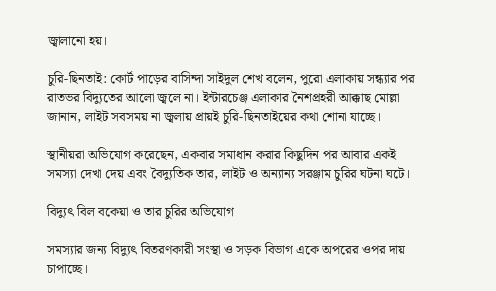জ্বালানো হয়।

চুরি-ছিনতাই: কোর্ট পাড়ের বাসিন্দা সাইদুল শেখ বলেন, পুরো এলাকায় সন্ধ্যার পর রাতভর বিদ্যুতের আলো জ্বলে না। ইন্টারচেঞ্জ এলাকার নৈশপ্রহরী আক্কাছ মোল্লা জানান, লাইট সবসময় না জ্বলায় প্রায়ই চুরি-ছিনতাইয়ের কথা শোনা যাচ্ছে।

স্থানীয়রা অভিযোগ করেছেন, একবার সমাধান করার কিছুদিন পর আবার একই সমস্যা দেখা দেয় এবং বৈদ্যুতিক তার, লাইট ও অন্যান্য সরঞ্জাম চুরির ঘটনা ঘটে।

বিদ্যুৎ বিল বকেয়া ও তার চুরির অভিযোগ

সমস্যার জন্য বিদ্যুৎ বিতরণকারী সংস্থা ও সড়ক বিভাগ একে অপরের ওপর দায় চাপাচ্ছে।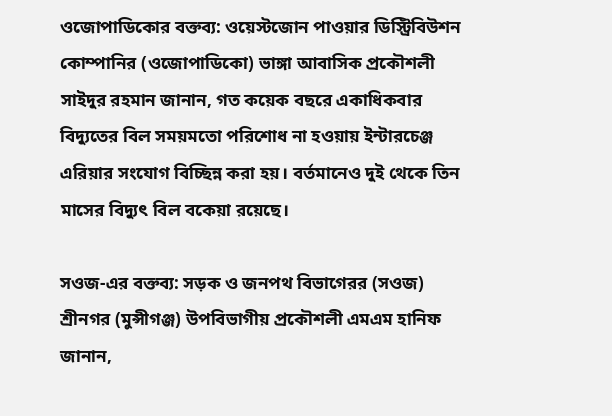ওজোপাডিকোর বক্তব্য: ওয়েস্টজোন পাওয়ার ডিস্ট্রিবিউশন কোম্পানির (ওজোপাডিকো) ভাঙ্গা আবাসিক প্রকৌশলী সাইদুর রহমান জানান, গত কয়েক বছরে একাধিকবার বিদ্যুতের বিল সময়মতো পরিশোধ না হওয়ায় ইন্টারচেঞ্জ এরিয়ার সংযোগ বিচ্ছিন্ন করা হয়। বর্তমানেও দুই থেকে তিন মাসের বিদ্যুৎ বিল বকেয়া রয়েছে।

সওজ-এর বক্তব্য: সড়ক ও জনপথ বিভাগেরর (সওজ) শ্রীনগর (মুন্সীগঞ্জ) উপবিভাগীয় প্রকৌশলী এমএম হানিফ জানান,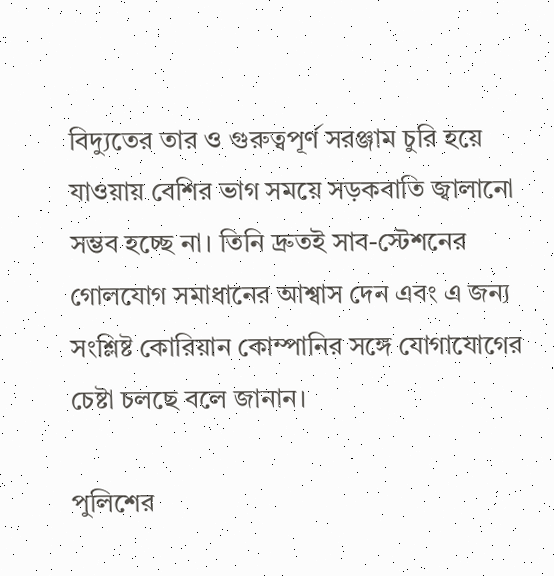বিদ্যুতের তার ও গুরুত্বপূর্ণ সরঞ্জাম চুরি হয়ে যাওয়ায় বেশির ভাগ সময়ে সড়কবাতি জ্বালানো সম্ভব হচ্ছে না। তিনি দ্রুতই সাব-স্টেশনের গোলযোগ সমাধানের আশ্বাস দেন এবং এ জন্য সংশ্লিষ্ট কোরিয়ান কোম্পানির সঙ্গে যোগাযোগের চেষ্টা চলছে বলে জানান।

পুলিশের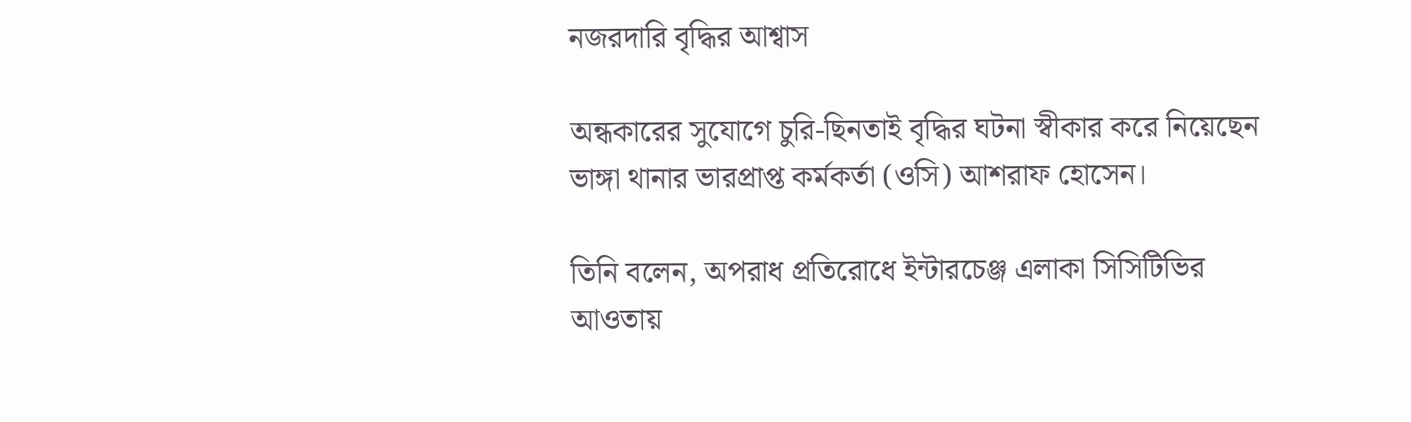নজরদারি বৃদ্ধির আশ্বাস

অন্ধকারের সুযোগে চুরি-ছিনতাই বৃদ্ধির ঘটনা স্বীকার করে নিয়েছেন ভাঙ্গা থানার ভারপ্রাপ্ত কর্মকর্তা (ওসি) আশরাফ হোসেন।

তিনি বলেন, অপরাধ প্রতিরোধে ইন্টারচেঞ্জ এলাকা সিসিটিভির আওতায়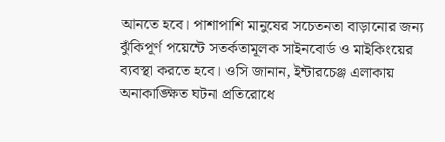আনতে হবে। পাশাপাশি মানুষের সচেতনতা বাড়ানোর জন্য ঝুঁকিপূর্ণ পয়েন্টে সতর্কতামূলক সাইনবোর্ড ও মাইকিংয়ের ব্যবস্থা করতে হবে। ওসি জানান, ইন্টারচেঞ্জ এলাকায় অনাকাঙ্ক্ষিত ঘটনা প্রতিরোধে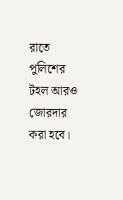রাতে পুলিশের টহল আরও জোরদার করা হবে।